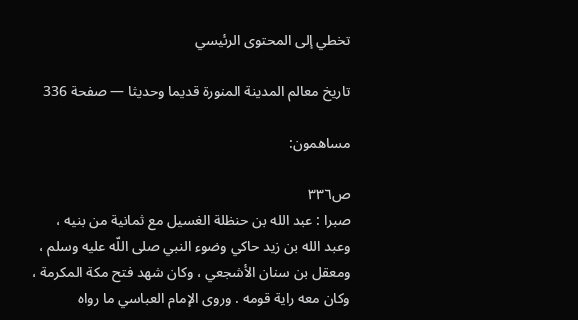تخطي إلى المحتوى الرئيسي

تاريخ معالم المدينة المنورة قديما وحديثا — صفحة 336

مساهمون:

ص٣٣٦
صبرا : عبد الله بن حنظلة الغسيل مع ثمانية من بنيه ، وعبد الله بن زيد حاكي وضوء النبي صلى اللّه عليه وسلم ، ومعقل بن سنان الأشجعي ، وكان شهد فتح مكة المكرمة ، وكان معه راية قومه . وروى الإمام العباسي ما رواه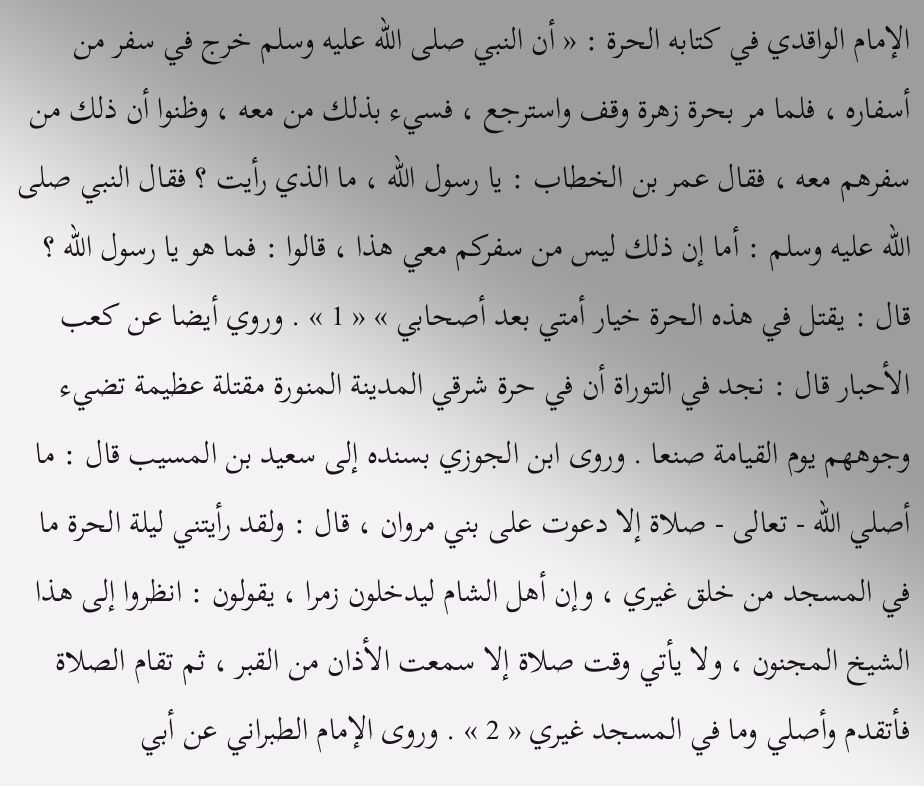الإمام الواقدي في كتابه الحرة : « أن النبي صلى اللّه عليه وسلم خرج في سفر من أسفاره ، فلما مر بحرة زهرة وقف واسترجع ، فسيء بذلك من معه ، وظنوا أن ذلك من سفرهم معه ، فقال عمر بن الخطاب : يا رسول الله ، ما الذي رأيت ؟ فقال النبي صلى اللّه عليه وسلم : أما إن ذلك ليس من سفركم معي هذا ، قالوا : فما هو يا رسول الله ؟ قال : يقتل في هذه الحرة خيار أمتي بعد أصحابي » « 1 » . وروي أيضا عن كعب الأحبار قال : نجد في التوراة أن في حرة شرقي المدينة المنورة مقتلة عظيمة تضيء وجوههم يوم القيامة صنعا . وروى ابن الجوزي بسنده إلى سعيد بن المسيب قال : ما أصلي الله - تعالى - صلاة إلا دعوت على بني مروان ، قال : ولقد رأيتني ليلة الحرة ما في المسجد من خلق غيري ، وإن أهل الشام ليدخلون زمرا ، يقولون : انظروا إلى هذا الشيخ المجنون ، ولا يأتي وقت صلاة إلا سمعت الأذان من القبر ، ثم تقام الصلاة فأتقدم وأصلي وما في المسجد غيري « 2 » . وروى الإمام الطبراني عن أبي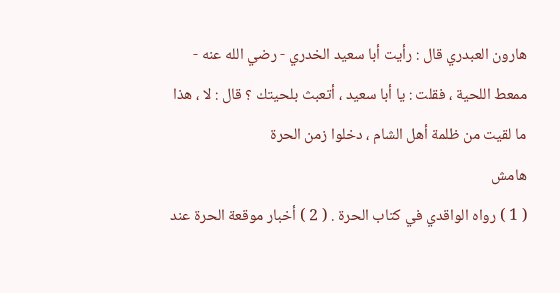هارون العبدري قال : رأيت أبا سعيد الخدري - رضي الله عنه - ممعط اللحية ، فقلت : يا أبا سعيد ، أتعبث بلحيتك ؟ قال : لا ، هذا ما لقيت من ظلمة أهل الشام ، دخلوا زمن الحرة
هامش
( 1 ) رواه الواقدي في كتاب الحرة . ( 2 ) أخبار موقعة الحرة عند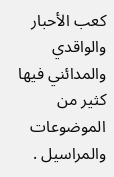كعب الأحبار والواقدي والمدائني فيها كثير من الموضوعات والمراسيل .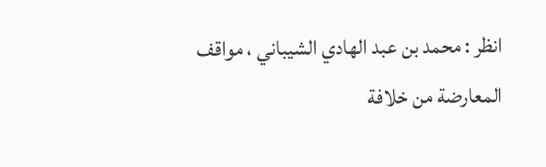انظر : محمد بن عبد الهادي الشيباني ، مواقف المعارضة من خلافة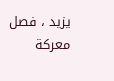يزيد ، فصل معركة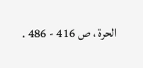الحرة ، ص 416 - 486 .